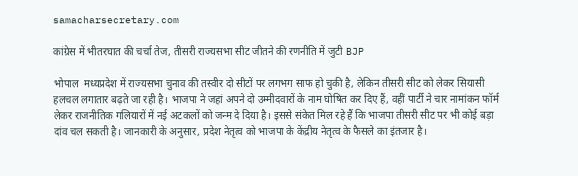samacharsecretary.com

कांग्रेस में भीतरघात की चर्चा तेज, तीसरी राज्यसभा सीट जीतने की रणनीति में जुटी BJP

भोपाल  मध्यप्रदेश में राज्यसभा चुनाव की तस्वीर दो सीटों पर लगभग साफ हो चुकी है, लेकिन तीसरी सीट को लेकर सियासी हलचल लगातार बढ़ते जा रही है। भाजपा ने जहां अपने दो उम्मीदवारों के नाम घोषित कर दिए हैं, वहीं पार्टी ने चार नामांकन फॉर्म लेकर राजनीतिक गलियारों में नई अटकलों को जन्म दे दिया है। इससे संकेत मिल रहे हैं कि भाजपा तीसरी सीट पर भी कोई बड़ा दांव चल सकती है। जानकारी के अनुसार, प्रदेश नेतृत्व को भाजपा के केंद्रीय नेतृत्व के फैसले का इंतजार है।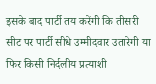इसके बाद पार्टी तय करेंगी कि तीसरी सीट पर पार्टी सीधे उम्मीदवार उतारेगी या फिर किसी निर्दलीय प्रत्याशी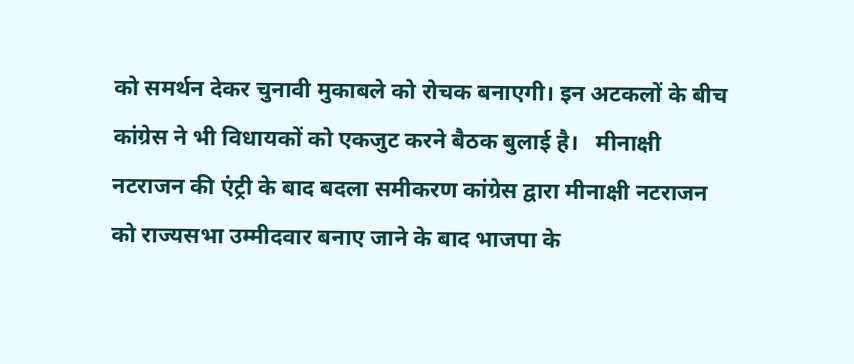को समर्थन देकर चुनावी मुकाबले को रोचक बनाएगी। इन अटकलों के बीच कांग्रेस ने भी विधायकों को एकजुट करने बैठक बुलाई है।   मीनाक्षी नटराजन की एंट्री के बाद बदला समीकरण कांग्रेस द्वारा मीनाक्षी नटराजन को राज्यसभा उम्मीदवार बनाए जाने के बाद भाजपा के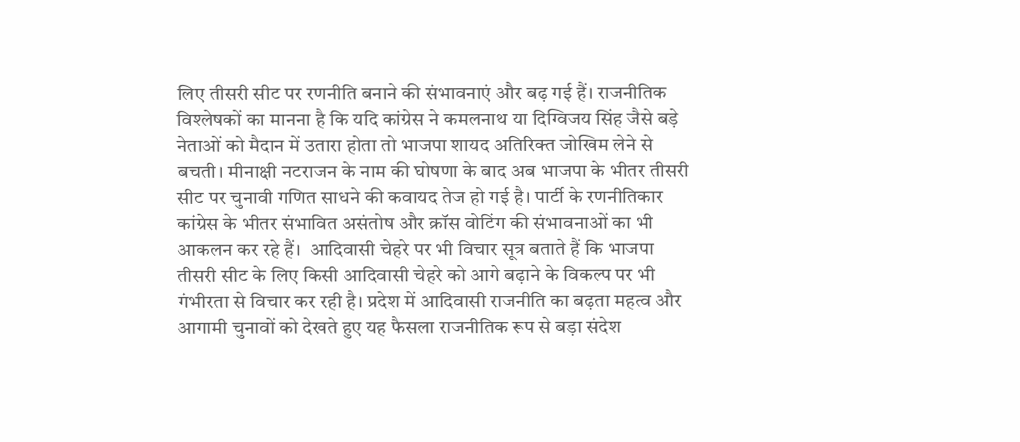लिए तीसरी सीट पर रणनीति बनाने की संभावनाएं और बढ़ गई हैं। राजनीतिक विश्लेषकों का मानना है कि यदि कांग्रेस ने कमलनाथ या दिग्विजय सिंह जैसे बड़े नेताओं को मैदान में उतारा होता तो भाजपा शायद अतिरिक्त जोखिम लेने से बचती। मीनाक्षी नटराजन के नाम की घोषणा के बाद अब भाजपा के भीतर तीसरी सीट पर चुनावी गणित साधने की कवायद तेज हो गई है। पार्टी के रणनीतिकार कांग्रेस के भीतर संभावित असंतोष और क्रॉस वोटिंग की संभावनाओं का भी आकलन कर रहे हैं।  आदिवासी चेहरे पर भी विचार सूत्र बताते हैं कि भाजपा तीसरी सीट के लिए किसी आदिवासी चेहरे को आगे बढ़ाने के विकल्प पर भी गंभीरता से विचार कर रही है। प्रदेश में आदिवासी राजनीति का बढ़ता महत्व और आगामी चुनावों को देखते हुए यह फैसला राजनीतिक रूप से बड़ा संदेश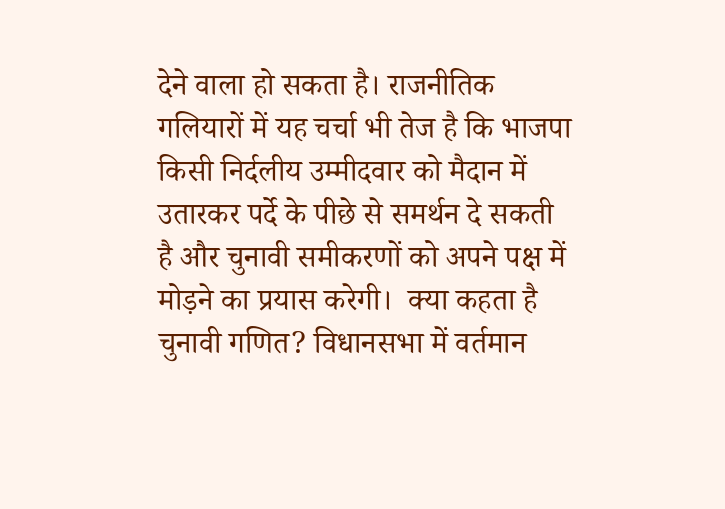देने वाला हो सकता है। राजनीतिक गलियारों में यह चर्चा भी तेज है कि भाजपा किसी निर्दलीय उम्मीदवार को मैदान में उतारकर पर्दे के पीछे से समर्थन दे सकती है और चुनावी समीकरणों को अपने पक्ष में मोड़ने का प्रयास करेगी।  क्या कहता है चुनावी गणित? विधानसभा में वर्तमान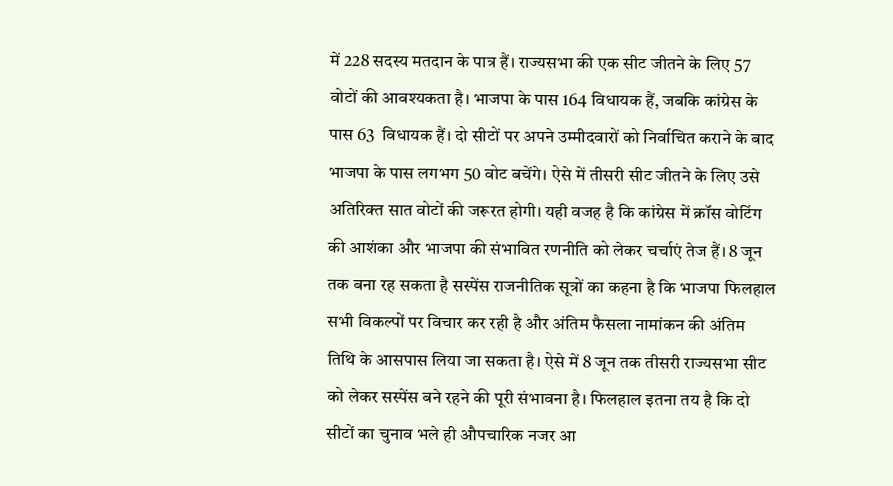में 228 सदस्य मतदान के पात्र हैं। राज्यसभा की एक सीट जीतने के लिए 57 वोटों की आवश्यकता है। भाजपा के पास 164 विधायक हैं, जबकि कांग्रेस के पास 63  विधायक हैं। दो सीटों पर अपने उम्मीदवारों को निर्वाचित कराने के बाद भाजपा के पास लगभग 50 वोट बचेंगे। ऐसे में तीसरी सीट जीतने के लिए उसे अतिरिक्त सात वोटों की जरूरत होगी। यही वजह है कि कांग्रेस में क्रॉस वोटिंग की आशंका और भाजपा की संभावित रणनीति को लेकर चर्चाएं तेज हैं। 8 जून तक बना रह सकता है सस्पेंस राजनीतिक सूत्रों का कहना है कि भाजपा फिलहाल सभी विकल्पों पर विचार कर रही है और अंतिम फैसला नामांकन की अंतिम तिथि के आसपास लिया जा सकता है। ऐसे में 8 जून तक तीसरी राज्यसभा सीट को लेकर सस्पेंस बने रहने की पूरी संभावना है। फिलहाल इतना तय है कि दो सीटों का चुनाव भले ही औपचारिक नजर आ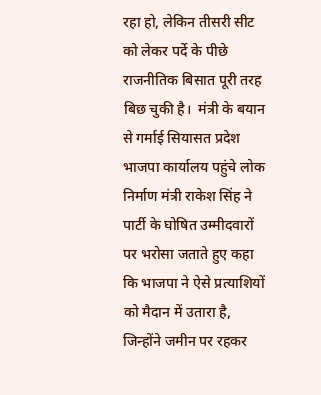रहा हो, लेकिन तीसरी सीट को लेकर पर्दे के पीछे राजनीतिक बिसात पूरी तरह बिछ चुकी है।  मंत्री के बयान से गर्माई सियासत प्रदेश भाजपा कार्यालय पहुंचे लोक निर्माण मंत्री राकेश सिंह ने पार्टी के घोषित उम्मीदवारों पर भरोसा जताते हुए कहा कि भाजपा ने ऐसे प्रत्याशियों को मैदान में उतारा है, जिन्होंने जमीन पर रहकर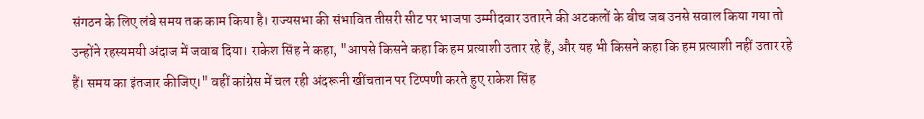संगठन के लिए लंबे समय तक काम किया है। राज्यसभा की संभावित तीसरी सीट पर भाजपा उम्मीदवार उतारने की अटकलों के बीच जब उनसे सवाल किया गया तो उन्होंने रहस्यमयी अंदाज में जवाब दिया। राकेश सिंह ने कहा, "आपसे किसने कहा कि हम प्रत्याशी उतार रहे हैं, और यह भी किसने कहा कि हम प्रत्याशी नहीं उतार रहे हैं। समय का इंतजार कीजिए।" वहीं कांग्रेस में चल रही अंदरूनी खींचतान पर टिप्पणी करते हुए राकेश सिंह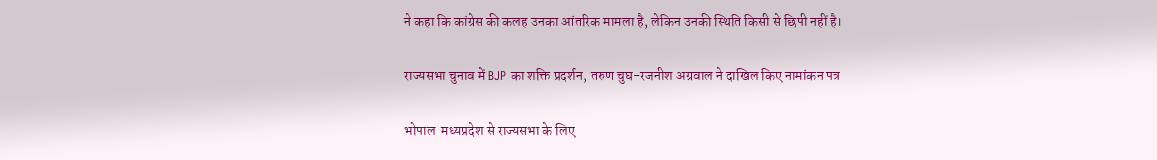ने कहा कि कांग्रेस की कलह उनका आंतरिक मामला है, लेकिन उनकी स्थिति किसी से छिपी नहीं है।

राज्यसभा चुनाव में BJP का शक्ति प्रदर्शन, तरुण चुघ-रजनीश अग्रवाल ने दाखिल किए नामांकन पत्र

भोपाल  मध्यप्रदेश से राज्यसभा के लिए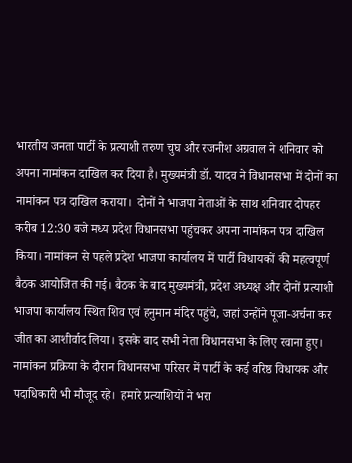भारतीय जनता पार्टी के प्रत्याशी तरुण चुघ और रजनीश अग्रवाल ने शनिवार को अपना नामांकन दाखिल कर दिया है। मुख्यमंत्री डॉ. यादव ने विधानसभा में दोनों का नामांकन पत्र दाखिल कराया।  दोनों ने भाजपा नेताओं के साथ शनिवार दोपहर करीब 12:30 बजे मध्य प्रदेश विधानसभा पहुंचकर अपना नामांकन पत्र दाखिल किया। नामांकन से पहले प्रदेश भाजपा कार्यालय में पार्टी विधायकों की महत्वपूर्ण बैठक आयोजित की गई। बैठक के बाद मुख्यमंत्री, प्रदेश अध्यक्ष और दोनों प्रत्याशी भाजपा कार्यालय स्थित शिव एवं हनुमान मंदिर पहुंचे, जहां उन्होंने पूजा-अर्चना कर जीत का आशीर्वाद लिया। इसके बाद सभी नेता विधानसभा के लिए रवाना हुए। नामांकन प्रक्रिया के दौरान विधानसभा परिसर में पार्टी के कई वरिष्ठ विधायक और पदाधिकारी भी मौजूद रहे।  हमारे प्रत्याशियों ने भरा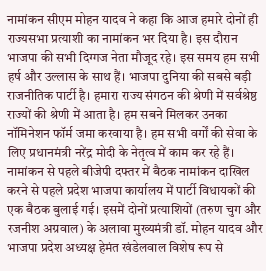नामांकन सीएम मोहन यादव ने कहा कि आज हमारे दोनों ही राज्यसभा प्रत्याशी का नामांकन भर दिया है। इस दौरान भाजपा की सभी दिग्गज नेता मौजूद रहे। इस समय हम सभी हर्ष और उल्लास के साथ हैं। भाजपा दुनिया की सबसे बड़ी राजनीतिक पार्टी है। हमारा राज्य संगठन की श्रेणी में सर्वश्रेष्ठ राज्यों की श्रेणी में आता है। हम सबने मिलकर उनका नॉमिनेशन फॉर्म जमा करवाया है। हम सभी वर्गों की सेवा के लिए प्रधानमंत्री नरेंद्र मोदी के नेतृत्व में काम कर रहे हैं।  नामांकन से पहले बीजेपी दफ्तर में बैठक नामांकन दाखिल करने से पहले प्रदेश भाजपा कार्यालय में पार्टी विधायकों की एक बैठक बुलाई गई। इसमें दोनों प्रत्याशियों (तरुण चुग और रजनीश अग्रवाल) के अलावा मुख्यमंत्री डॉ. मोहन यादव और भाजपा प्रदेश अध्यक्ष हेमंत खंडेलवाल विशेष रूप से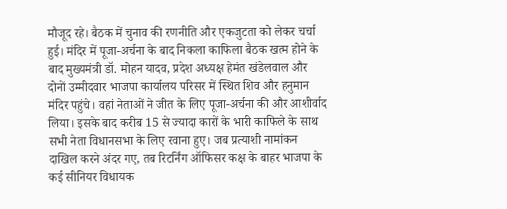मौजूद रहे। बैठक में चुनाव की रणनीति और एकजुटता को लेकर चर्चा हुई। मंदिर में पूजा-अर्चना के बाद निकला काफिला बैठक खत्म होने के बाद मुख्यमंत्री डॉ. मोहन यादव, प्रदेश अध्यक्ष हेमंत खंडेलवाल और दोनों उम्मीदवार भाजपा कार्यालय परिसर में स्थित शिव और हनुमान मंदिर पहुंचे। वहां नेताओं ने जीत के लिए पूजा-अर्चना की और आशीर्वाद लिया। इसके बाद करीब 15 से ज्यादा कारों के भारी काफिले के साथ सभी नेता विधानसभा के लिए रवाना हुए। जब प्रत्याशी नामांकन दाखिल करने अंदर गए, तब रिटर्निंग ऑफिसर कक्ष के बाहर भाजपा के कई सीनियर विधायक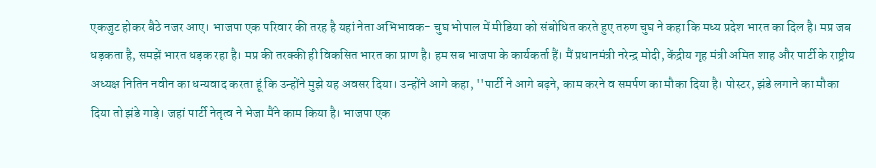एकजुट होकर बैठे नजर आए। भाजपा एक परिवार की तरह है यहां नेता अभिभावक- चुघ भोपाल में मीडिया को संबोधित करते हुए तरुण चुघ ने कहा कि मध्य प्रदेश भारत का दिल है। मप्र जब धड़कता है, समझें भारत धड़क रहा है। मप्र की तरक्की ही विकसित भारत का प्राण है। हम सब भाजपा के कार्यकर्ता हैं। मैं प्रधानमंत्री नरेन्द्र मोदी, केंद्रीय गृह मंत्री अमित शाह और पार्टी के राष्ट्रीय अध्यक्ष नितिन नवीन का धन्यवाद करता हूं कि उन्होंने मुझे यह अवसर दिया। उन्होंने आगे कहा, ''पार्टी ने आगे बढ़ने, काम करने व समर्पण का मौका दिया है। पोस्टर, झंडे लगाने का मौका दिया तो झंडे गाड़े। जहां पार्टी नेतृत्व ने भेजा मैंने काम किया है। भाजपा एक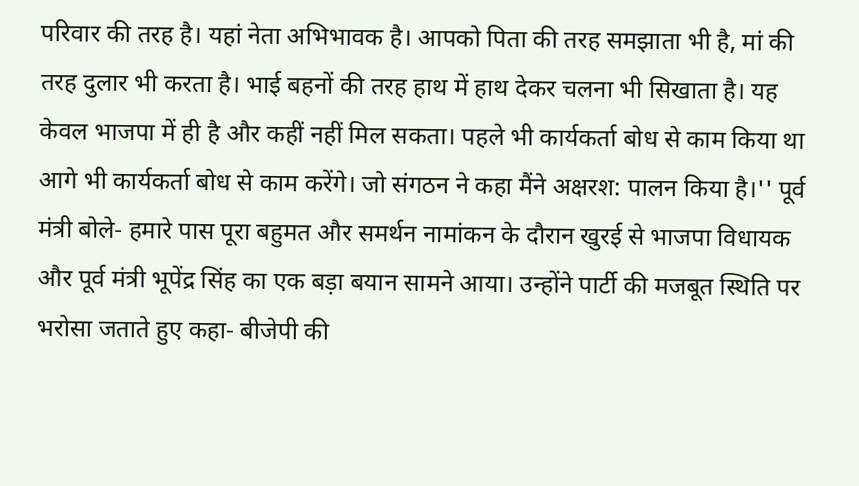परिवार की तरह है। यहां नेता अभिभावक है। आपको पिता की तरह समझाता भी है, मां की तरह दुलार भी करता है। भाई बहनों की तरह हाथ में हाथ देकर चलना भी सिखाता है। यह केवल भाजपा में ही है और कहीं नहीं मिल सकता। पहले भी कार्यकर्ता बोध से काम किया था आगे भी कार्यकर्ता बोध से काम करेंगे। जो संगठन ने कहा मैंने अक्षरश: पालन किया है।'' पूर्व मंत्री बोले- हमारे पास पूरा बहुमत और समर्थन नामांकन के दौरान खुरई से भाजपा विधायक और पूर्व मंत्री भूपेंद्र सिंह का एक बड़ा बयान सामने आया। उन्होंने पार्टी की मजबूत स्थिति पर भरोसा जताते हुए कहा- बीजेपी की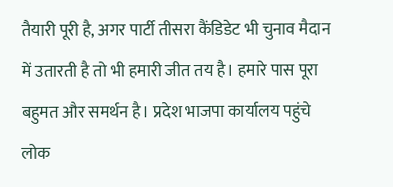तैयारी पूरी है, अगर पार्टी तीसरा कैंडिडेट भी चुनाव मैदान में उतारती है तो भी हमारी जीत तय है। हमारे पास पूरा बहुमत और समर्थन है। प्रदेश भाजपा कार्यालय पहुंचे लोक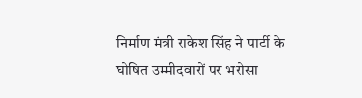निर्माण मंत्री राकेश सिंह ने पार्टी के घोषित उम्मीदवारों पर भरोसा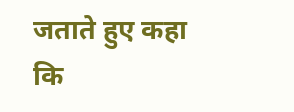जताते हुए कहा कि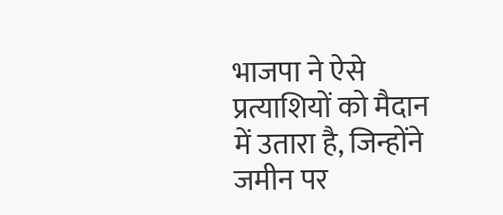भाजपा ने ऐसे प्रत्याशियों को मैदान में उतारा है, जिन्होंने जमीन पर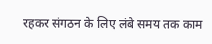रहकर संगठन के लिए लंबे समय तक काम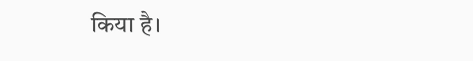किया है।